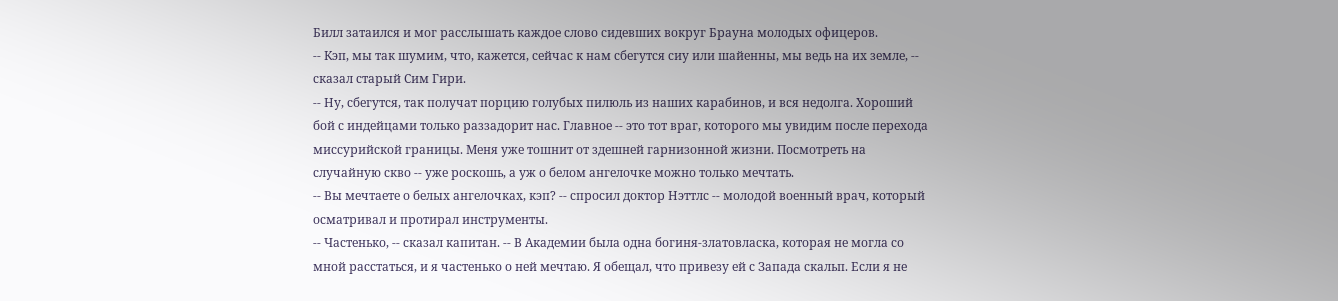Билл затаился и мог расслышать каждое слово сидевших вокруг Брауна молодых офицеров.
-- Кэп, мы так шумим, что, кажется, сейчас к нам сбегутся сиу или шайенны, мы ведь на их земле, -- сказал старый Сим Гири.
-- Ну, сбегутся, так получат порцию голубых пилюль из наших карабинов, и вся недолга. Хороший бой с индейцами только раззадорит нас. Главное -- это тот враг, которого мы увидим после перехода миссурийской границы. Меня уже тошнит от здешней гарнизонной жизни. Посмотреть на случайную скво -- уже роскошь, а уж о белом ангелочке можно только мечтать.
-- Вы мечтаете о белых ангелочках, кэп? -- спросил доктор Нэттлс -- молодой военный врач, который осматривал и протирал инструменты.
-- Частенько, -- сказал капитан. -- В Академии была одна богиня-златовласка, которая не могла со мной расстаться, и я частенько о ней мечтаю. Я обещал, что привезу ей с Запада скальп. Если я не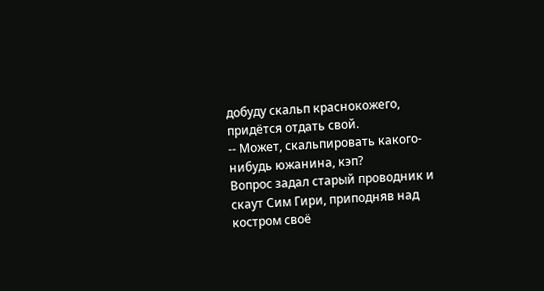добуду скальп краснокожего, придётся отдать свой.
-- Может, скальпировать какого-нибудь южанина, кэп?
Вопрос задал старый проводник и скаут Сим Гири, приподняв над костром своё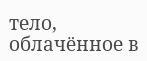тело, облачённое в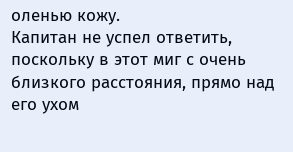оленью кожу.
Капитан не успел ответить, поскольку в этот миг с очень близкого расстояния, прямо над его ухом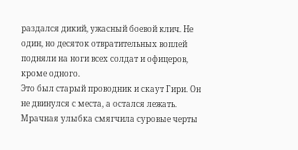раздался дикий, ужасный боевой клич. Не один, но десяток отвратительных воплей подняли на ноги всех солдат и офицеров, кроме одного.
Это был старый проводник и скаут Гири. Он не двинулся с места, а остался лежать. Мрачная улыбка смягчила суровые черты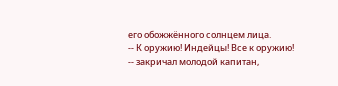его обожжённого солнцем лица.
-- К оружию! Индейцы! Все к оружию! -- закричал молодой капитан,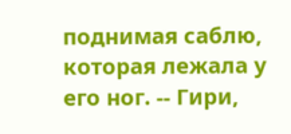поднимая саблю, которая лежала у его ног. -- Гири,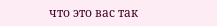что это вас так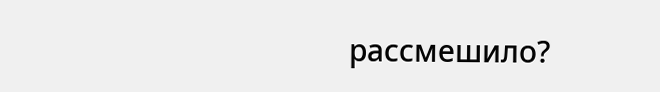рассмешило?